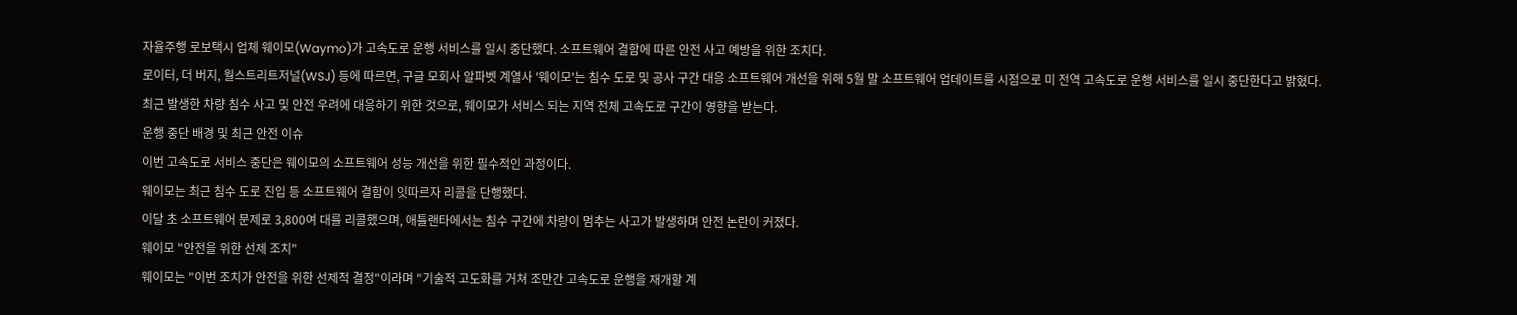자율주행 로보택시 업체 웨이모(Waymo)가 고속도로 운행 서비스를 일시 중단했다. 소프트웨어 결함에 따른 안전 사고 예방을 위한 조치다.
로이터, 더 버지, 월스트리트저널(WSJ) 등에 따르면, 구글 모회사 알파벳 계열사 '웨이모'는 침수 도로 및 공사 구간 대응 소프트웨어 개선을 위해 5월 말 소프트웨어 업데이트를 시점으로 미 전역 고속도로 운행 서비스를 일시 중단한다고 밝혔다.
최근 발생한 차량 침수 사고 및 안전 우려에 대응하기 위한 것으로, 웨이모가 서비스 되는 지역 전체 고속도로 구간이 영향을 받는다.
운행 중단 배경 및 최근 안전 이슈
이번 고속도로 서비스 중단은 웨이모의 소프트웨어 성능 개선을 위한 필수적인 과정이다.
웨이모는 최근 침수 도로 진입 등 소프트웨어 결함이 잇따르자 리콜을 단행했다.
이달 초 소프트웨어 문제로 3,800여 대를 리콜했으며, 애틀랜타에서는 침수 구간에 차량이 멈추는 사고가 발생하며 안전 논란이 커졌다.
웨이모 "안전을 위한 선제 조치"
웨이모는 "이번 조치가 안전을 위한 선제적 결정"이라며 "기술적 고도화를 거쳐 조만간 고속도로 운행을 재개할 계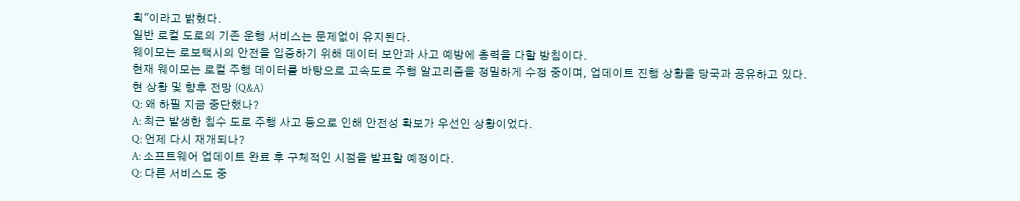획"이라고 밝혔다.
일반 로컬 도로의 기존 운행 서비스는 문제없이 유지된다.
웨이모는 로보택시의 안전을 입증하기 위해 데이터 보안과 사고 예방에 총력을 다할 방침이다.
현재 웨이모는 로컬 주행 데이터를 바탕으로 고속도로 주행 알고리즘을 정밀하게 수정 중이며, 업데이트 진행 상황을 당국과 공유하고 있다.
현 상황 및 향후 전망 (Q&A)
Q: 왜 하필 지금 중단했나?
A: 최근 발생한 침수 도로 주행 사고 등으로 인해 안전성 확보가 우선인 상황이었다.
Q: 언제 다시 재개되나?
A: 소프트웨어 업데이트 완료 후 구체적인 시점을 발표할 예정이다.
Q: 다른 서비스도 중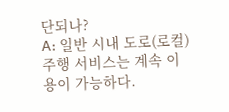단되나?
A: 일반 시내 도로(로컬) 주행 서비스는 계속 이용이 가능하다.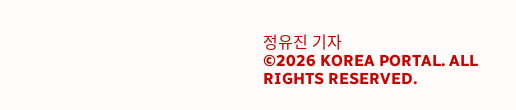정유진 기자
©2026 KOREA PORTAL. ALL RIGHTS RESERVED.